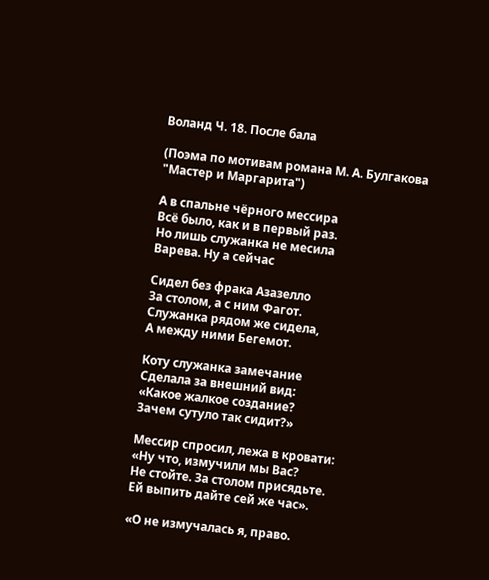Воланд Ч. 18. После бала

(Поэма по мотивам романа М. А. Булгакова "Мастер и Маргарита")

А в спальне чёрного мессира
Всё было, как и в первый раз.
Но лишь служанка не месила
Варева. Ну а сейчас

Сидел без фрака Азазелло
За столом, а с ним Фагот.
Служанка рядом же сидела,
А между ними Бегемот.

Коту служанка замечание
Сделала за внешний вид:
«Какое жалкое создание?
Зачем сутуло так сидит?»

Мессир спросил, лежа в кровати:
«Ну что, измучили мы Вас?
Не стойте. За столом присядьте.
Ей выпить дайте сей же час».

«О не измучалась я, право.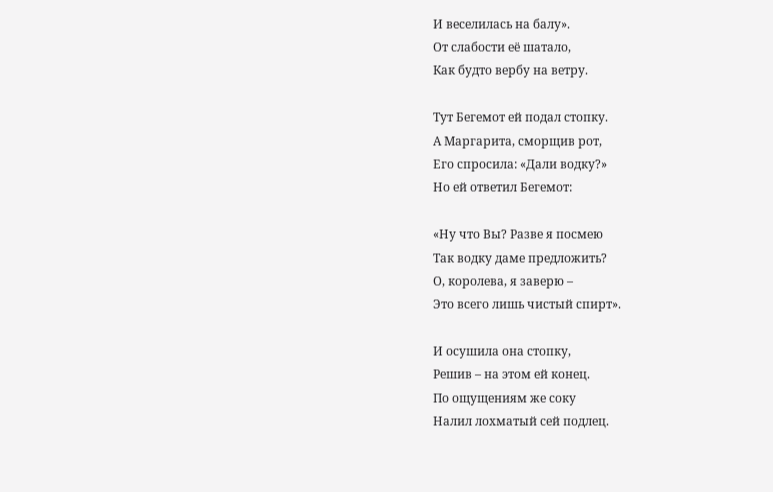И веселилась на балу».
От слабости её шатало,
Как будто вербу на ветру.

Тут Бегемот ей подал стопку.
А Маргарита, сморщив рот,
Его спросила: «Дали водку?»
Но ей ответил Бегемот:

«Ну что Вы? Разве я посмею
Так водку даме предложить?
О, королева, я заверю –
Это всего лишь чистый спирт».

И осушила она стопку,
Решив – на этом ей конец.
По ощущениям же соку
Налил лохматый сей подлец.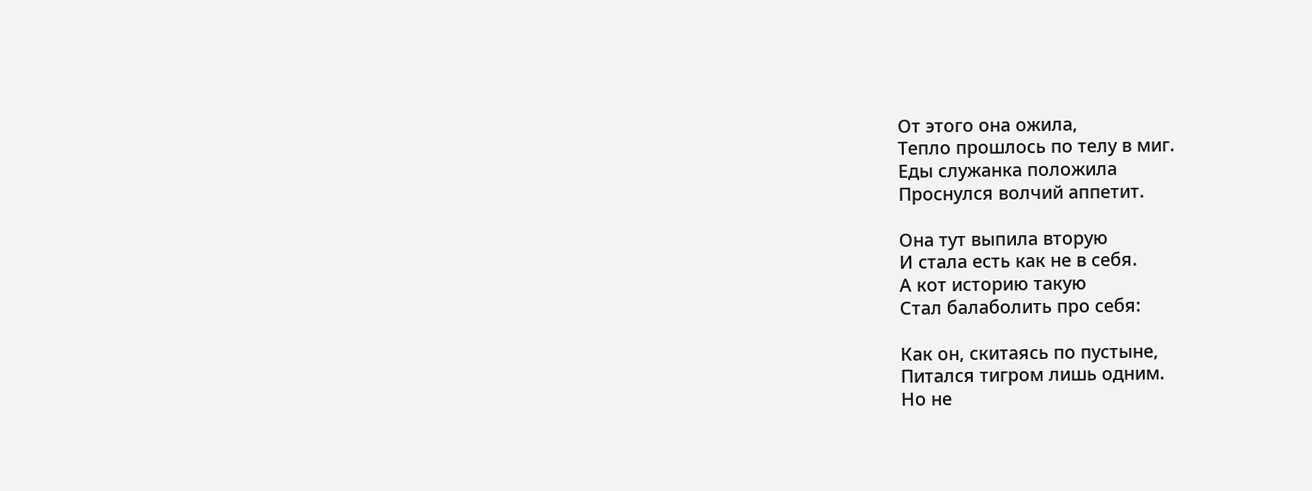От этого она ожила,
Тепло прошлось по телу в миг.
Еды служанка положила
Проснулся волчий аппетит.

Она тут выпила вторую
И стала есть как не в себя.
А кот историю такую
Стал балаболить про себя:

Как он, скитаясь по пустыне,
Питался тигром лишь одним.
Но не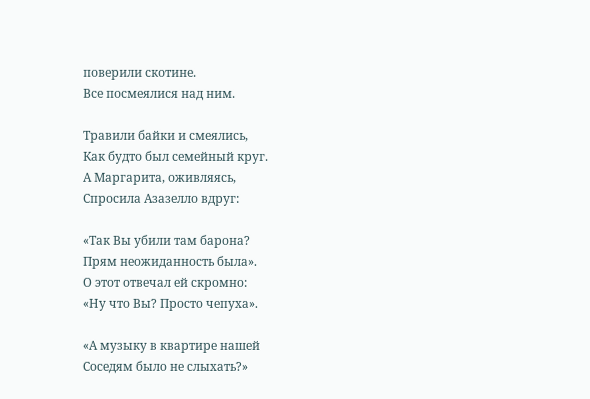поверили скотине.
Все посмеялися над ним.

Травили байки и смеялись,
Как будто был семейный круг.
А Маргарита, оживляясь,
Спросила Азазелло вдруг:

«Так Вы убили там барона?
Прям неожиданность была».
О этот отвечал ей скромно:
«Ну что Вы? Просто чепуха».

«А музыку в квартире нашей
Соседям было не слыхать?»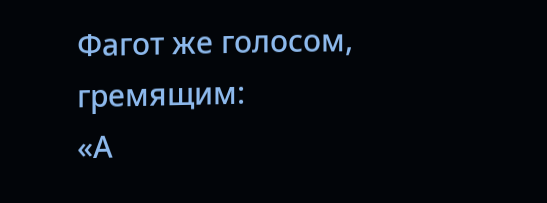Фагот же голосом, гремящим:
«А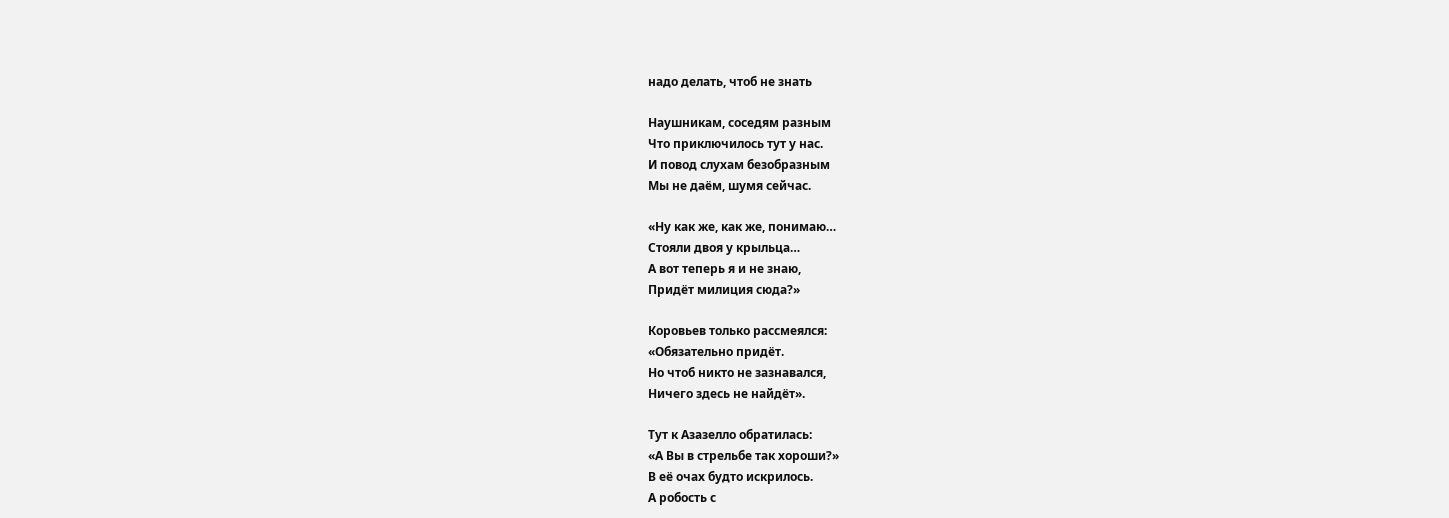надо делать, чтоб не знать

Наушникам, соседям разным
Что приключилось тут у нас.
И повод слухам безобразным
Мы не даём, шумя сейчас.

«Ну как же, как же, понимаю…
Стояли двоя у крыльца…
А вот теперь я и не знаю,
Придёт милиция сюда?»

Коровьев только рассмеялся:
«Обязательно придёт.
Но чтоб никто не зазнавался,
Ничего здесь не найдёт».

Тут к Азазелло обратилась:
«А Вы в стрельбе так хороши?»
В её очах будто искрилось.
А робость с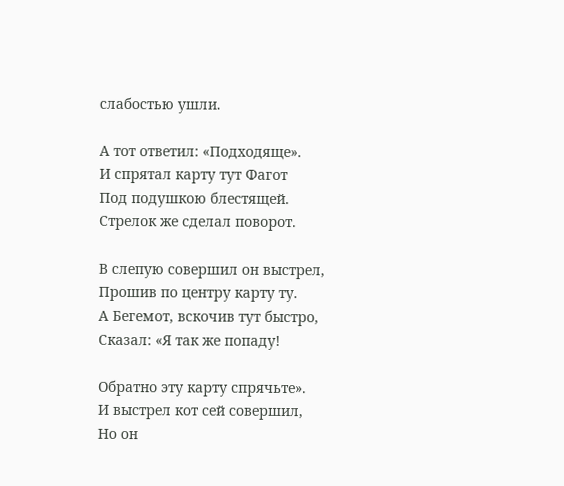слабостью ушли.

А тот ответил: «Подходяще».
И спрятал карту тут Фагот
Под подушкою блестящей.
Стрелок же сделал поворот.

В слепую совершил он выстрел,
Прошив по центру карту ту.
А Бегемот, вскочив тут быстро,
Сказал: «Я так же попаду!

Обратно эту карту спрячьте».
И выстрел кот сей совершил,
Но он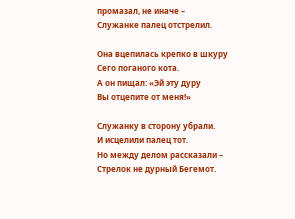промазал, не иначе –
Служанке палец отстрелил.

Она вцепилась крепко в шкуру
Сего поганого кота.
А он пищал: «Эй эту дуру
Вы отцепите от меня!»

Служанку в сторону убрали.
И исцелили палец тот.
Но между делом рассказали –
Стрелок не дурный Бегемот.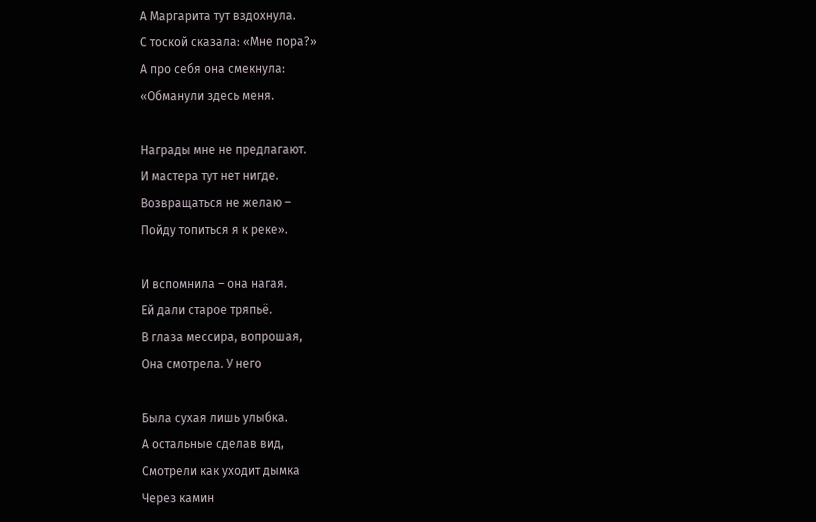А Маргарита тут вздохнула.
С тоской сказала: «Мне пора?»
А про себя она смекнула:
«Обманули здесь меня.

Награды мне не предлагают.
И мастера тут нет нигде.
Возвращаться не желаю –
Пойду топиться я к реке».

И вспомнила – она нагая.
Ей дали старое тряпьё.
В глаза мессира, вопрошая,
Она смотрела. У него

Была сухая лишь улыбка.
А остальные сделав вид,
Смотрели как уходит дымка
Через камин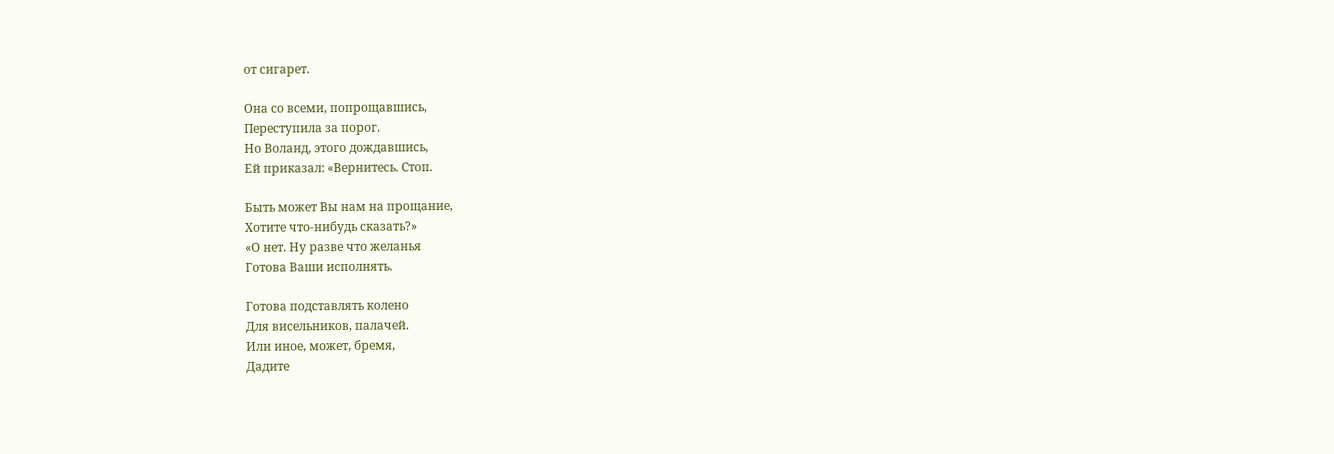от сигарет.

Она со всеми, попрощавшись,
Переступила за порог.
Но Воланд, этого дождавшись,
Ей приказал: «Вернитесь. Стоп.

Быть может Вы нам на прощание,
Хотите что-нибудь сказать?»
«О нет. Ну разве что желанья
Готова Ваши исполнять.

Готова подставлять колено
Для висельников, палачей.
Или иное, может, бремя,
Дадите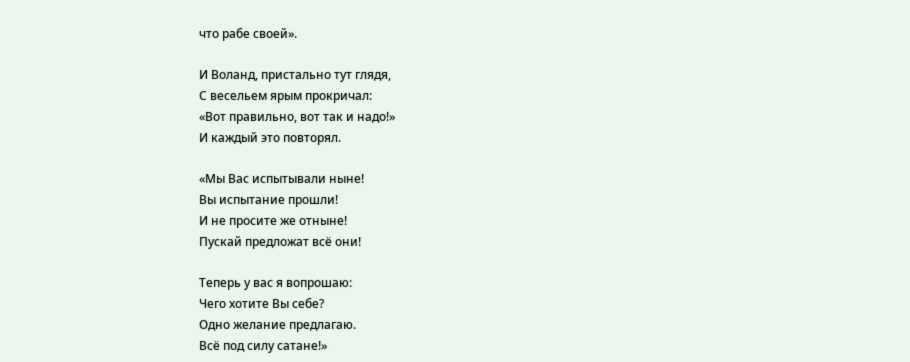что рабе своей».

И Воланд, пристально тут глядя,
С весельем ярым прокричал:
«Вот правильно, вот так и надо!»
И каждый это повторял.

«Мы Вас испытывали ныне!
Вы испытание прошли!
И не просите же отныне!
Пускай предложат всё они!

Теперь у вас я вопрошаю:
Чего хотите Вы себе?
Одно желание предлагаю.
Всё под силу сатане!»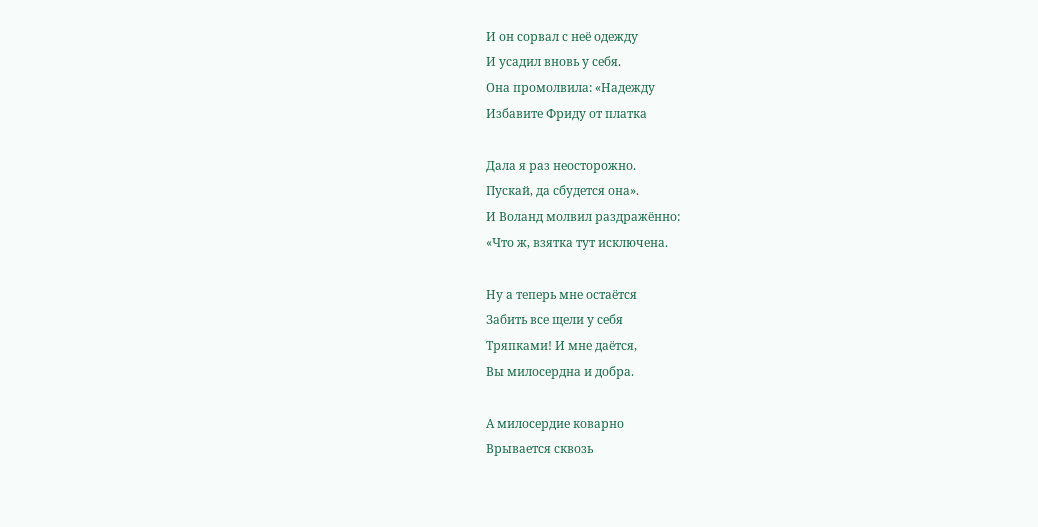И он сорвал с неё одежду
И усадил вновь у себя.
Она промолвила: «Надежду
Избавите Фриду от платка

Дала я раз неосторожно.
Пускай, да сбудется она».
И Воланд молвил раздражённо:
«Что ж, взятка тут исключена.

Ну а теперь мне остаётся
Забить все щели у себя
Тряпками! И мне даётся,
Вы милосердна и добра.

А милосердие коварно
Врывается сквозь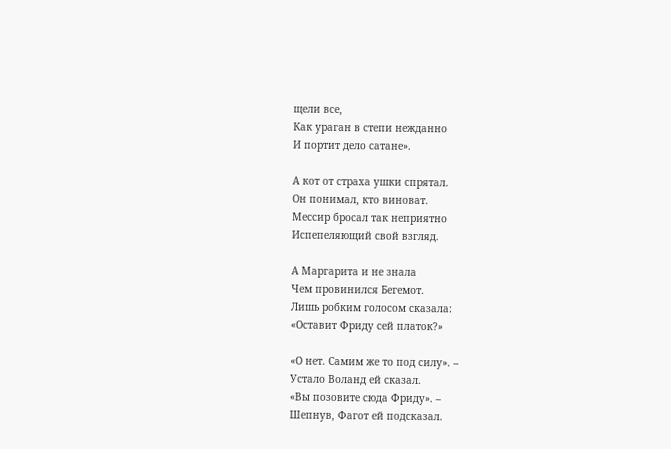щели все,
Как ураган в степи нежданно
И портит дело сатане».

А кот от страха ушки спрятал.
Он понимал, кто виноват.
Мессир бросал так неприятно
Испепеляющий свой взгляд.

А Маргарита и не знала
Чем провинился Бегемот.
Лишь робким голосом сказала:
«Оставит Фриду сей платок?»

«О нет. Самим же то под силу». –
Устало Воланд ей сказал.
«Вы позовите сюда Фриду». –
Шепнув, Фагот ей подсказал.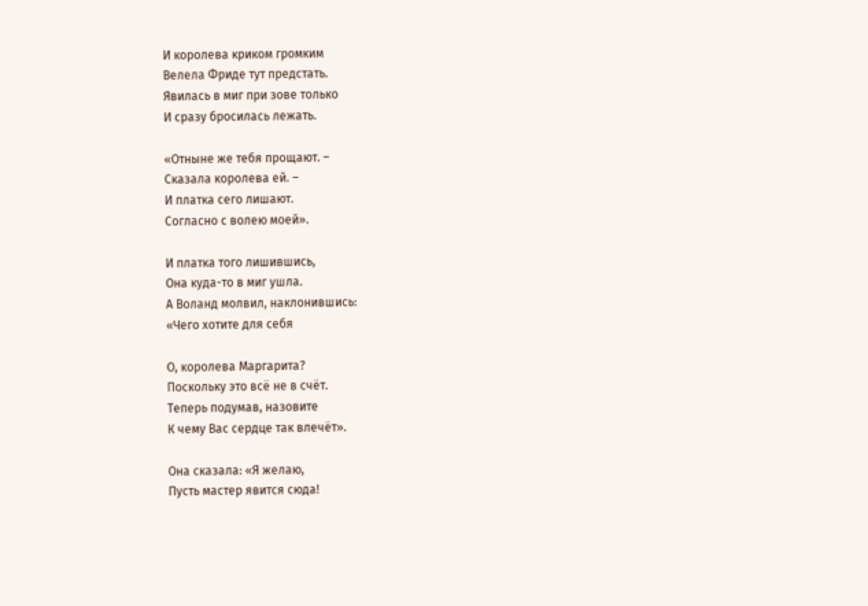И королева криком громким
Велела Фриде тут предстать.
Явилась в миг при зове только
И сразу бросилась лежать.

«Отныне же тебя прощают. –
Сказала королева ей. –
И платка сего лишают.
Согласно с волею моей».

И платка того лишившись,
Она куда-то в миг ушла.
А Воланд молвил, наклонившись:
«Чего хотите для себя

О, королева Маргарита?
Поскольку это всё не в счёт.
Теперь подумав, назовите
К чему Вас сердце так влечёт».

Она сказала: «Я желаю,
Пусть мастер явится сюда!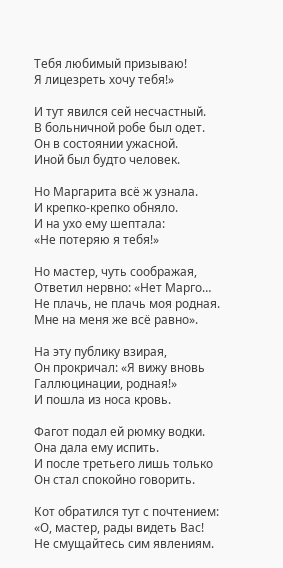Тебя любимый призываю!
Я лицезреть хочу тебя!»

И тут явился сей несчастный.
В больничной робе был одет.
Он в состоянии ужасной.
Иной был будто человек.

Но Маргарита всё ж узнала.
И крепко-крепко обняло.
И на ухо ему шептала:
«Не потеряю я тебя!»

Но мастер, чуть соображая,
Ответил нервно: «Нет Марго…
Не плачь, не плачь моя родная.
Мне на меня же всё равно».

На эту публику взирая,
Он прокричал: «Я вижу вновь
Галлюцинации, родная!»
И пошла из носа кровь.

Фагот подал ей рюмку водки.
Она дала ему испить.
И после третьего лишь только
Он стал спокойно говорить.

Кот обратился тут с почтением:
«О, мастер, рады видеть Вас!
Не смущайтесь сим явлениям.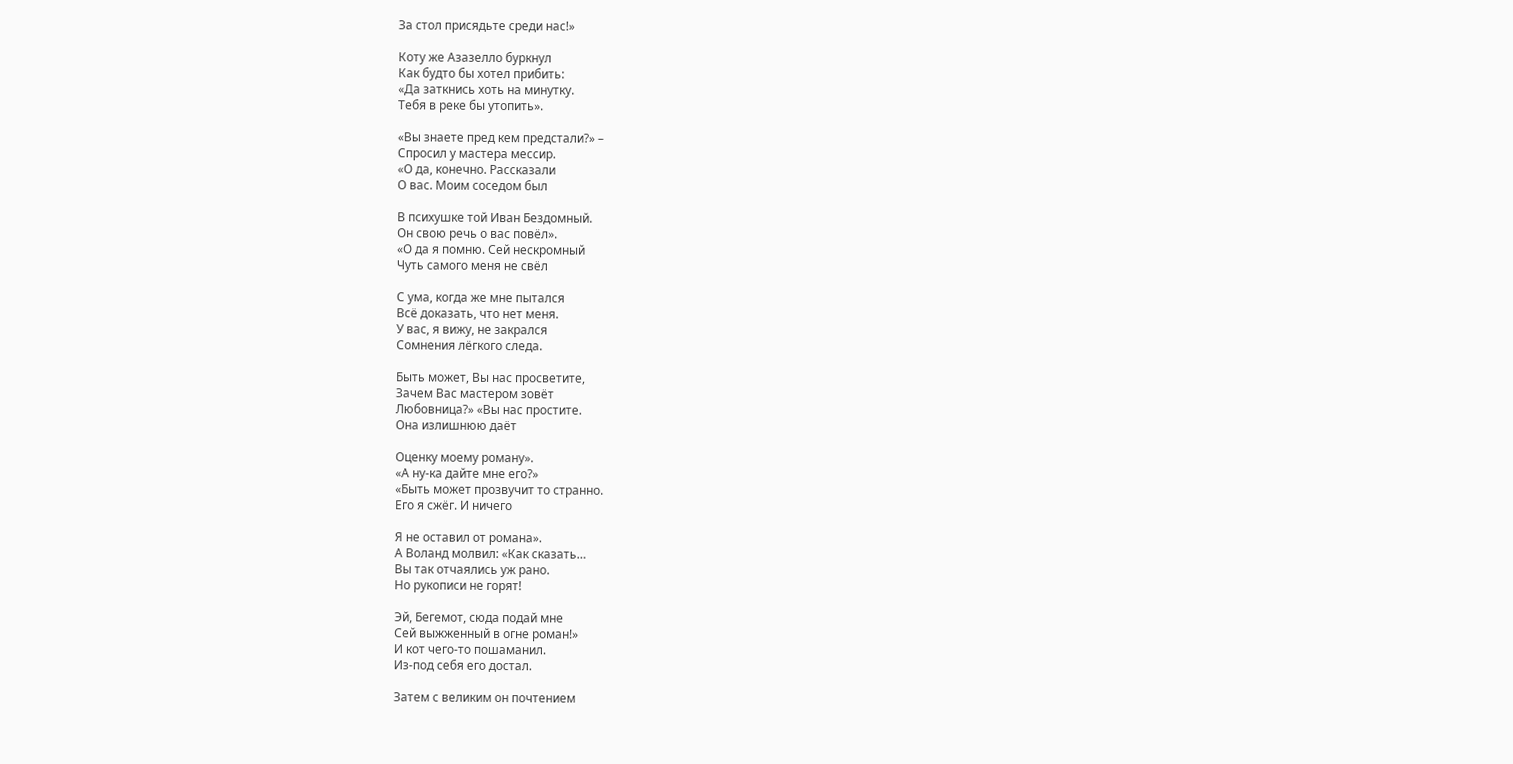За стол присядьте среди нас!»

Коту же Азазелло буркнул
Как будто бы хотел прибить:
«Да заткнись хоть на минутку.
Тебя в реке бы утопить».

«Вы знаете пред кем предстали?» –
Спросил у мастера мессир.
«О да, конечно. Рассказали
О вас. Моим соседом был

В психушке той Иван Бездомный.
Он свою речь о вас повёл».
«О да я помню. Сей нескромный
Чуть самого меня не свёл

С ума, когда же мне пытался
Всё доказать, что нет меня.
У вас, я вижу, не закрался
Сомнения лёгкого следа.

Быть может, Вы нас просветите,
Зачем Вас мастером зовёт
Любовница?» «Вы нас простите.
Она излишнюю даёт

Оценку моему роману».
«А ну-ка дайте мне его?»
«Быть может прозвучит то странно.
Его я сжёг. И ничего

Я не оставил от романа».
А Воланд молвил: «Как сказать…
Вы так отчаялись уж рано.
Но рукописи не горят!

Эй, Бегемот, сюда подай мне
Сей выжженный в огне роман!»
И кот чего-то пошаманил.
Из-под себя его достал.

Затем с великим он почтением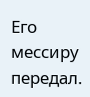Его мессиру передал.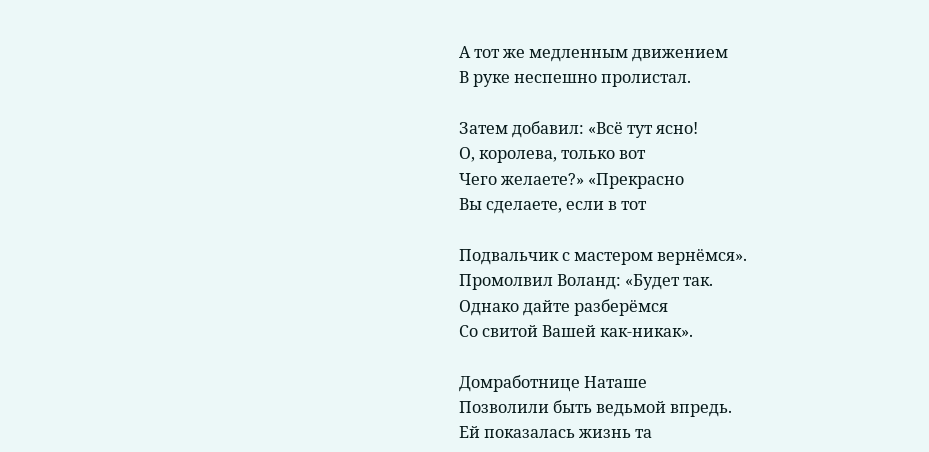А тот же медленным движением
В руке неспешно пролистал.

Затем добавил: «Всё тут ясно!
О, королева, только вот
Чего желаете?» «Прекрасно
Вы сделаете, если в тот

Подвальчик с мастером вернёмся».
Промолвил Воланд: «Будет так.
Однако дайте разберёмся
Со свитой Вашей как-никак».

Домработнице Наташе
Позволили быть ведьмой впредь.
Ей показалась жизнь та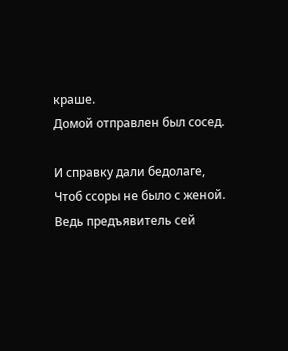краше.
Домой отправлен был сосед.

И справку дали бедолаге,
Чтоб ссоры не было с женой.
Ведь предъявитель сей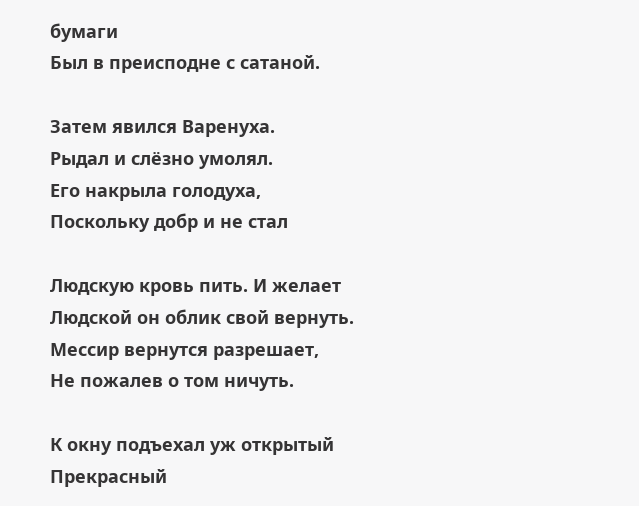бумаги
Был в преисподне с сатаной.

Затем явился Варенуха.
Рыдал и слёзно умолял.
Его накрыла голодуха,
Поскольку добр и не стал

Людскую кровь пить. И желает
Людской он облик свой вернуть.
Мессир вернутся разрешает,
Не пожалев о том ничуть.

К окну подъехал уж открытый
Прекрасный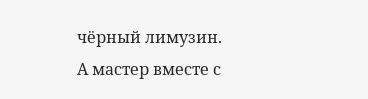чёрный лимузин.
А мастер вместе с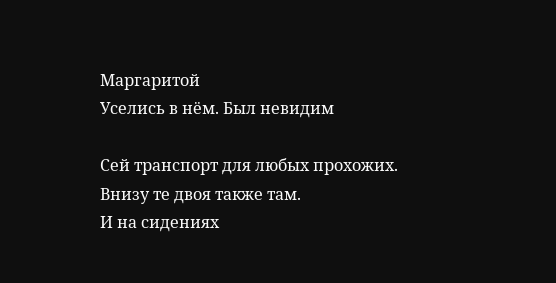Маргаритой
Уселись в нём. Был невидим

Сей транспорт для любых прохожих.
Внизу те двоя также там.
И на сидениях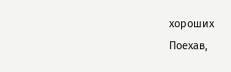хороших
Поехав,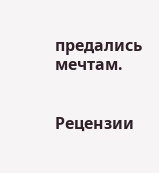предались мечтам.


Рецензии